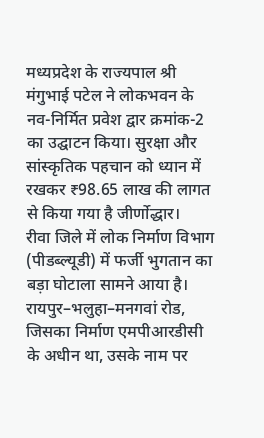मध्यप्रदेश के राज्यपाल श्री मंगुभाई पटेल ने लोकभवन के नव-निर्मित प्रवेश द्वार क्रमांक-2 का उद्घाटन किया। सुरक्षा और सांस्कृतिक पहचान को ध्यान में रखकर ₹98.65 लाख की लागत से किया गया है जीर्णोद्धार।
रीवा जिले में लोक निर्माण विभाग (पीडब्ल्यूडी) में फर्जी भुगतान का बड़ा घोटाला सामने आया है। रायपुर–भलुहा–मनगवां रोड, जिसका निर्माण एमपीआरडीसी के अधीन था, उसके नाम पर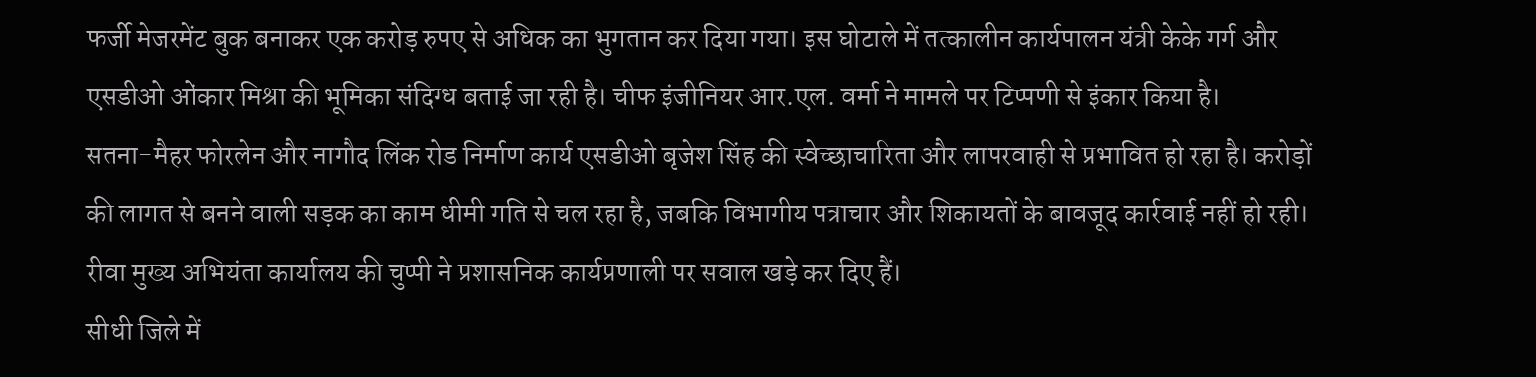फर्जी मेजरमेंट बुक बनाकर एक करोड़ रुपए से अधिक का भुगतान कर दिया गया। इस घोटाले में तत्कालीन कार्यपालन यंत्री केके गर्ग और एसडीओ ओंकार मिश्रा की भूमिका संदिग्ध बताई जा रही है। चीफ इंजीनियर आर.एल. वर्मा ने मामले पर टिप्पणी से इंकार किया है।
सतना-मैहर फोरलेन और नागौद लिंक रोड निर्माण कार्य एसडीओ बृजेश सिंह की स्वेच्छाचारिता और लापरवाही से प्रभावित हो रहा है। करोड़ों की लागत से बनने वाली सड़क का काम धीमी गति से चल रहा है, जबकि विभागीय पत्राचार और शिकायतों के बावजूद कार्रवाई नहीं हो रही। रीवा मुख्य अभियंता कार्यालय की चुप्पी ने प्रशासनिक कार्यप्रणाली पर सवाल खड़े कर दिए हैं।
सीधी जिले में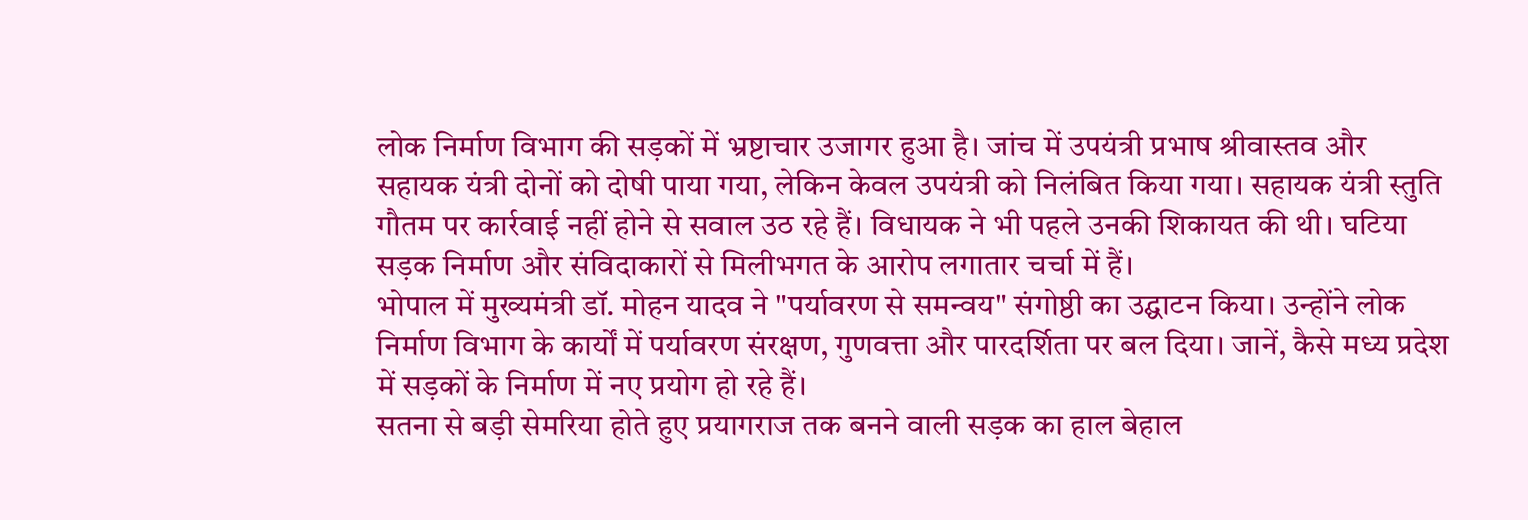लोक निर्माण विभाग की सड़कों में भ्रष्टाचार उजागर हुआ है। जांच में उपयंत्री प्रभाष श्रीवास्तव और सहायक यंत्री दोनों को दोषी पाया गया, लेकिन केवल उपयंत्री को निलंबित किया गया। सहायक यंत्री स्तुति गौतम पर कार्रवाई नहीं होने से सवाल उठ रहे हैं। विधायक ने भी पहले उनकी शिकायत की थी। घटिया सड़क निर्माण और संविदाकारों से मिलीभगत के आरोप लगातार चर्चा में हैं।
भोपाल में मुख्यमंत्री डॉ. मोहन यादव ने "पर्यावरण से समन्वय" संगोष्ठी का उद्घाटन किया। उन्होंने लोक निर्माण विभाग के कार्यों में पर्यावरण संरक्षण, गुणवत्ता और पारदर्शिता पर बल दिया। जानें, कैसे मध्य प्रदेश में सड़कों के निर्माण में नए प्रयोग हो रहे हैं।
सतना से बड़ी सेमरिया होते हुए प्रयागराज तक बनने वाली सड़क का हाल बेहाल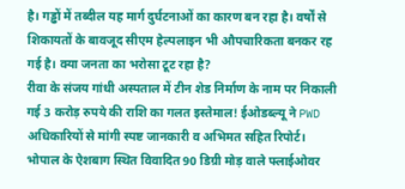है। गड्ढों में तब्दील यह मार्ग दुर्घटनाओं का कारण बन रहा है। वर्षों से शिकायतों के बावजूद सीएम हेल्पलाइन भी औपचारिकता बनकर रह गई है। क्या जनता का भरोसा टूट रहा है?
रीवा के संजय गांधी अस्पताल में टीन शेड निर्माण के नाम पर निकाली गई 3 करोड़ रुपये की राशि का गलत इस्तेमाल! ईओडब्ल्यू ने PWD अधिकारियों से मांगी स्पष्ट जानकारी व अभिमत सहित रिपोर्ट।
भोपाल के ऐशबाग स्थित विवादित 90 डिग्री मोड़ वाले फ्लाईओवर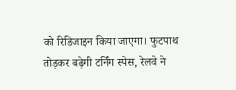को रिडिजाइन किया जाएगा। फुटपाथ तोड़कर बढ़ेगी टर्निंग स्पेस, रेलवे ने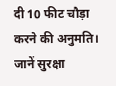दी 10 फीट चौड़ा करने की अनुमति। जानें सुरक्षा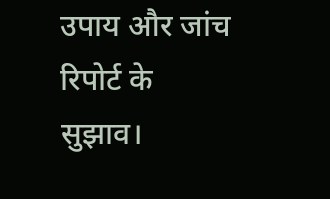उपाय और जांच रिपोर्ट के सुझाव।